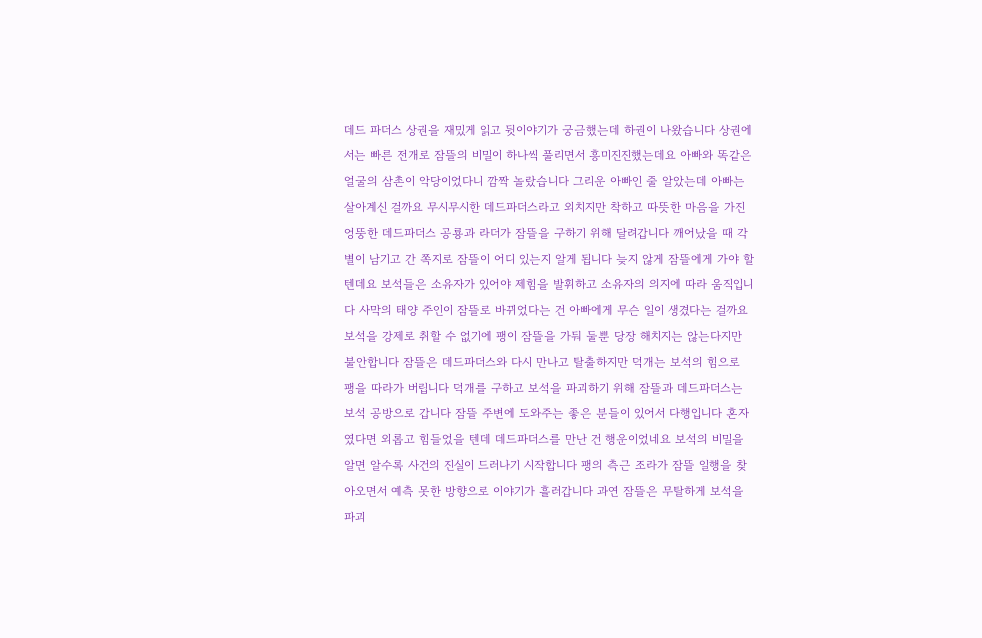데드 파더스 상권을 재밌게 읽고 뒷이야기가 궁금했는데 하권이 나왔습니다 상권에서는 빠른 전개로 잠뜰의 비밀이 하나씩 풀리면서 흥미진진했는데요 아빠와 똑같은 얼굴의 삼촌이 악당이었다니 깜짝 놀랐습니다 그리운 아빠인 줄 알았는데 아빠는 살아계신 걸까요 무시무시한 데드파더스라고 외치지만 착하고 따뜻한 마음을 가진 엉뚱한 데드파더스 공룡과 라더가 잠뜰을 구하기 위해 달려갑니다 깨어났을 때 각별이 남기고 간 쪽지로 잠뜰이 어디 있는지 알게 됩니다 늦지 않게 잠뜰에게 가야 할 텐데요 보석들은 소유자가 있어야 제힘을 발휘하고 소유자의 의지에 따라 움직입니다 사막의 태양 주인이 잠뜰로 바뀌었다는 건 아빠에게 무슨 일이 생겼다는 걸까요 보석을 강제로 취할 수 없기에 팽이 잠뜰을 가둬 둘뿐 당장 해치지는 않는다지만 불안합니다 잠뜰은 데드파더스와 다시 만나고 탈출하지만 덕개는 보석의 힘으로 팽을 따라가 버립니다 덕개를 구하고 보석을 파괴하기 위해 잠뜰과 데드파더스는 보석 공방으로 갑니다 잠뜰 주변에 도와주는 좋은 분들이 있어서 다행입니다 혼자였다면 외롭고 힘들었을 텐데 데드파더스를 만난 건 행운이었네요 보석의 비밀을 알면 알수록 사건의 진실이 드러나기 시작합니다 팽의 측근 조라가 잠뜰 일행을 찾아오면서 예측 못한 방향으로 이야기가 흘러갑니다 과연 잠뜰은 무탈하게 보석을 파괴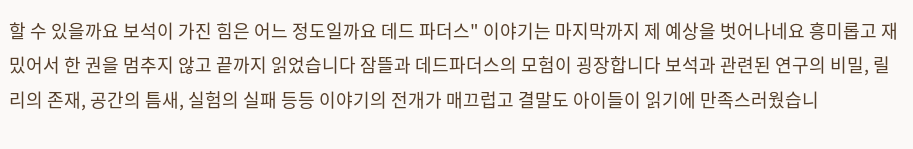할 수 있을까요 보석이 가진 힘은 어느 정도일까요 데드 파더스" 이야기는 마지막까지 제 예상을 벗어나네요 흥미롭고 재밌어서 한 권을 멈추지 않고 끝까지 읽었습니다 잠뜰과 데드파더스의 모험이 굉장합니다 보석과 관련된 연구의 비밀, 릴리의 존재, 공간의 틈새, 실험의 실패 등등 이야기의 전개가 매끄럽고 결말도 아이들이 읽기에 만족스러웠습니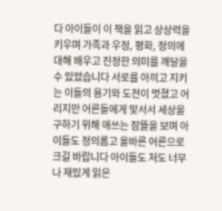다 아이들이 이 책을 읽고 상상력을 키우며 가족과 우정, 평화, 정의에 대해 배우고 진정한 의미를 깨달을 수 있었습니다 서로를 아끼고 지키는 이들의 용기와 도전이 멋졌고 어리지만 어른들에게 맞서서 세상을 구하기 위해 애쓰는 잠뜰을 보며 아이들도 정의롭고 올바른 어른으로 크길 바랍니다 아이들도 저도 너무나 재밌게 읽은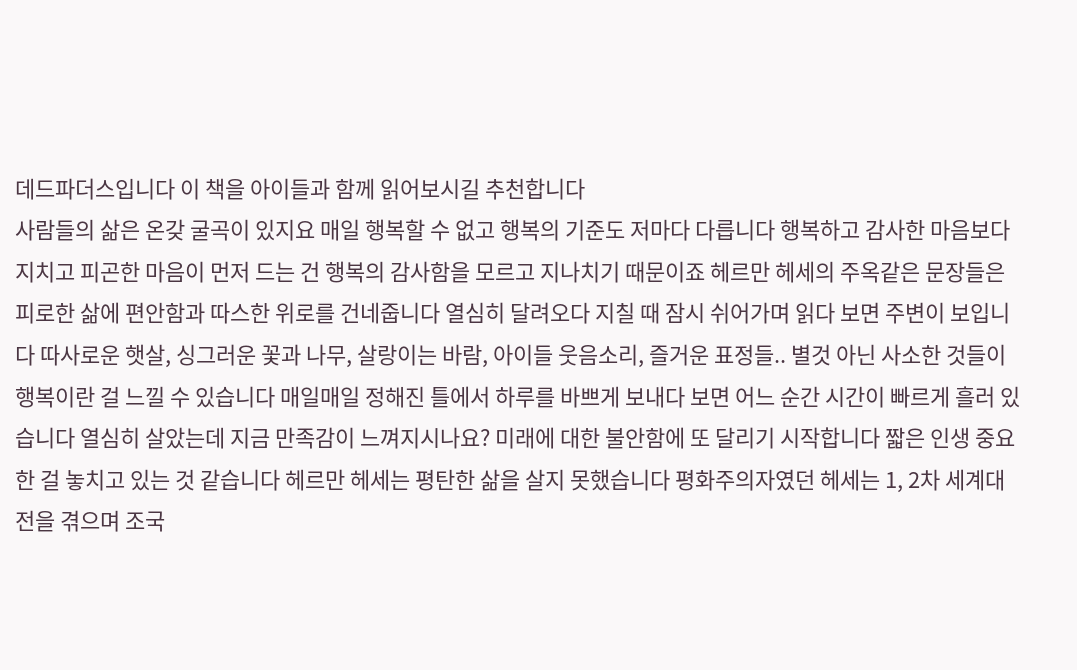데드파더스입니다 이 책을 아이들과 함께 읽어보시길 추천합니다
사람들의 삶은 온갖 굴곡이 있지요 매일 행복할 수 없고 행복의 기준도 저마다 다릅니다 행복하고 감사한 마음보다 지치고 피곤한 마음이 먼저 드는 건 행복의 감사함을 모르고 지나치기 때문이죠 헤르만 헤세의 주옥같은 문장들은 피로한 삶에 편안함과 따스한 위로를 건네줍니다 열심히 달려오다 지칠 때 잠시 쉬어가며 읽다 보면 주변이 보입니다 따사로운 햇살, 싱그러운 꽃과 나무, 살랑이는 바람, 아이들 웃음소리, 즐거운 표정들.. 별것 아닌 사소한 것들이 행복이란 걸 느낄 수 있습니다 매일매일 정해진 틀에서 하루를 바쁘게 보내다 보면 어느 순간 시간이 빠르게 흘러 있습니다 열심히 살았는데 지금 만족감이 느껴지시나요? 미래에 대한 불안함에 또 달리기 시작합니다 짧은 인생 중요한 걸 놓치고 있는 것 같습니다 헤르만 헤세는 평탄한 삶을 살지 못했습니다 평화주의자였던 헤세는 1, 2차 세계대전을 겪으며 조국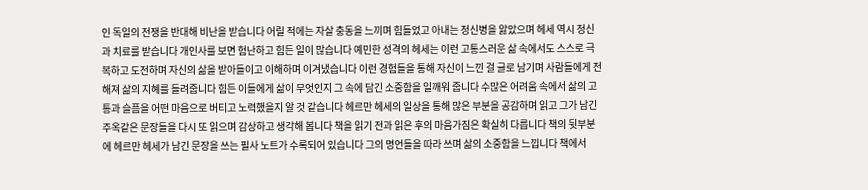인 독일의 전쟁을 반대해 비난을 받습니다 어릴 적에는 자살 충동을 느끼며 힘들었고 아내는 정신병을 앓았으며 헤세 역시 정신과 치료를 받습니다 개인사를 보면 험난하고 힘든 일이 많습니다 예민한 성격의 헤세는 이런 고통스러운 삶 속에서도 스스로 극복하고 도전하며 자신의 삶을 받아들이고 이해하며 이겨냈습니다 이런 경험들을 통해 자신이 느낀 걸 글로 남기며 사람들에게 전해져 삶의 지혜를 들려줍니다 힘든 이들에게 삶이 무엇인지 그 속에 담긴 소중함을 일깨워 줍니다 수많은 어려움 속에서 삶의 고통과 슬픔을 어떤 마음으로 버티고 노력했을지 알 것 같습니다 헤르만 헤세의 일상을 통해 많은 부분을 공감하며 읽고 그가 남긴 주옥같은 문장들을 다시 또 읽으며 감상하고 생각해 봅니다 책을 읽기 전과 읽은 후의 마음가짐은 확실히 다릅니다 책의 뒷부분에 헤르만 헤세가 남긴 문장을 쓰는 필사 노트가 수록되어 있습니다 그의 명언들을 따라 쓰며 삶의 소중함을 느낍니다 책에서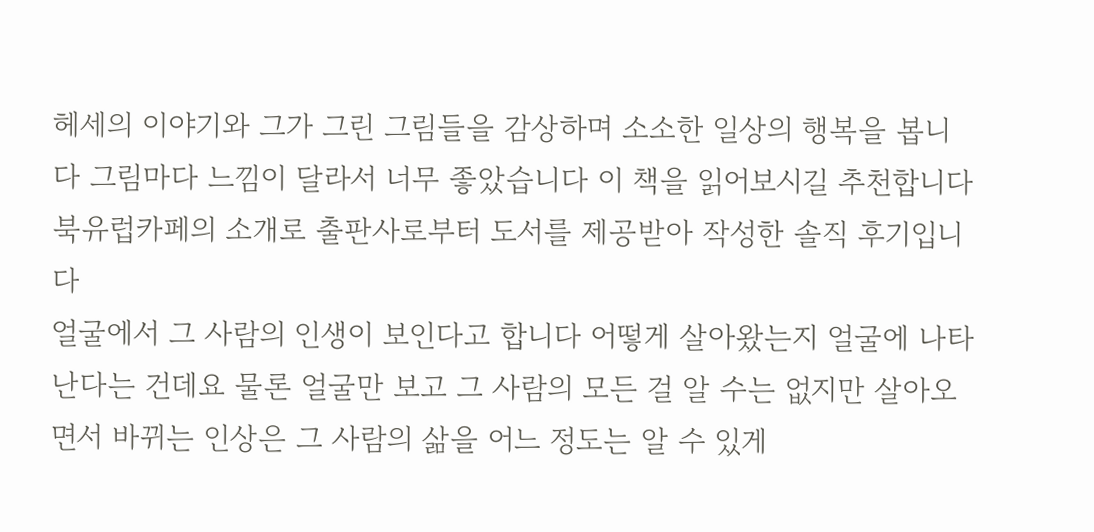헤세의 이야기와 그가 그린 그림들을 감상하며 소소한 일상의 행복을 봅니다 그림마다 느낌이 달라서 너무 좋았습니다 이 책을 읽어보시길 추천합니다 북유럽카페의 소개로 출판사로부터 도서를 제공받아 작성한 솔직 후기입니다
얼굴에서 그 사람의 인생이 보인다고 합니다 어떻게 살아왔는지 얼굴에 나타난다는 건데요 물론 얼굴만 보고 그 사람의 모든 걸 알 수는 없지만 살아오면서 바뀌는 인상은 그 사람의 삶을 어느 정도는 알 수 있게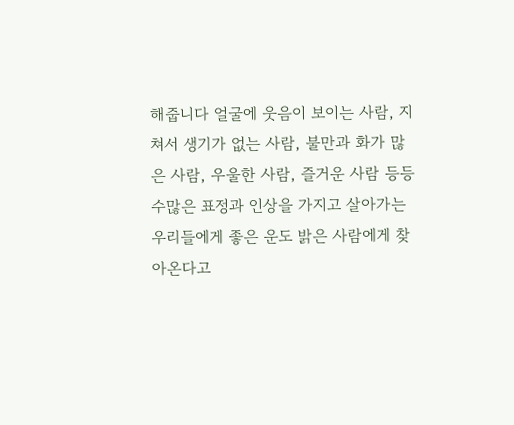해줍니다 얼굴에 웃음이 보이는 사람, 지쳐서 생기가 없는 사람, 불만과 화가 많은 사람, 우울한 사람, 즐거운 사람 등등 수많은 표정과 인상을 가지고 살아가는 우리들에게 좋은 운도 밝은 사람에게 찾아온다고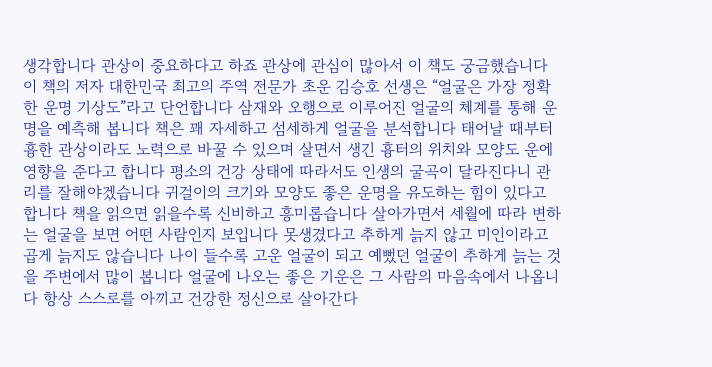생각합니다 관상이 중요하다고 하죠 관상에 관심이 많아서 이 책도 궁금했습니다 이 책의 저자 대한민국 최고의 주역 전문가 초운 김승호 선생은 “얼굴은 가장 정확한 운명 기상도”라고 단언합니다 삼재와 오행으로 이루어진 얼굴의 체계를 통해 운명을 예측해 봅니다 책은 꽤 자세하고 섬세하게 얼굴을 분석합니다 태어날 때부터 흉한 관상이라도 노력으로 바꿀 수 있으며 살면서 생긴 흉터의 위치와 모양도 운에 영향을 준다고 합니다 평소의 건강 상태에 따라서도 인생의 굴곡이 달라진다니 관리를 잘해야겠습니다 귀걸이의 크기와 모양도 좋은 운명을 유도하는 힘이 있다고 합니다 책을 읽으면 읽을수록 신비하고 흥미롭습니다 살아가면서 세월에 따라 변하는 얼굴을 보면 어떤 사람인지 보입니다 못생겼다고 추하게 늙지 않고 미인이라고 곱게 늙지도 않습니다 나이 들수록 고운 얼굴이 되고 예뻤던 얼굴이 추하게 늙는 것을 주변에서 많이 봅니다 얼굴에 나오는 좋은 기운은 그 사람의 마음속에서 나옵니다 항상 스스로를 아끼고 건강한 정신으로 살아간다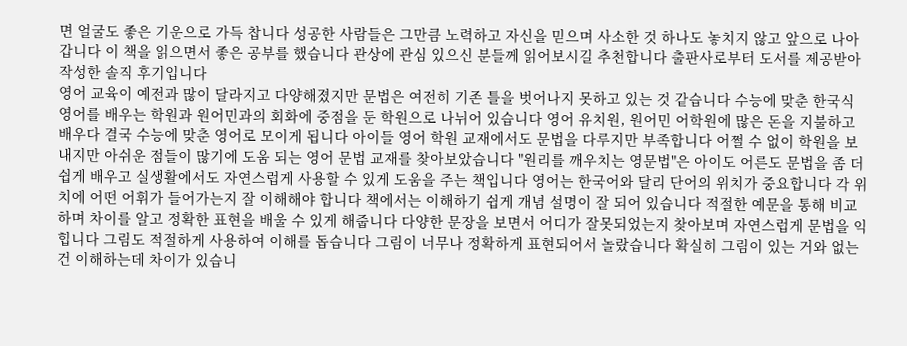면 얼굴도 좋은 기운으로 가득 찹니다 성공한 사람들은 그만큼 노력하고 자신을 믿으며 사소한 것 하나도 놓치지 않고 앞으로 나아갑니다 이 책을 읽으면서 좋은 공부를 했습니다 관상에 관심 있으신 분들께 읽어보시길 추천합니다 출판사로부터 도서를 제공받아 작성한 솔직 후기입니다
영어 교육이 예전과 많이 달라지고 다양해졌지만 문법은 여전히 기존 틀을 벗어나지 못하고 있는 것 같습니다 수능에 맞춘 한국식 영어를 배우는 학원과 원어민과의 회화에 중점을 둔 학원으로 나뉘어 있습니다 영어 유치원, 원어민 어학원에 많은 돈을 지불하고 배우다 결국 수능에 맞춘 영어로 모이게 됩니다 아이들 영어 학원 교재에서도 문법을 다루지만 부족합니다 어쩔 수 없이 학원을 보내지만 아쉬운 점들이 많기에 도움 되는 영어 문법 교재를 찾아보았습니다 "원리를 깨우치는 영문법"은 아이도 어른도 문법을 좀 더 쉽게 배우고 실생활에서도 자연스럽게 사용할 수 있게 도움을 주는 책입니다 영어는 한국어와 달리 단어의 위치가 중요합니다 각 위치에 어떤 어휘가 들어가는지 잘 이해해야 합니다 책에서는 이해하기 쉽게 개념 설명이 잘 되어 있습니다 적절한 예문을 통해 비교하며 차이를 알고 정확한 표현을 배울 수 있게 해줍니다 다양한 문장을 보면서 어디가 잘못되었는지 찾아보며 자연스럽게 문법을 익힙니다 그림도 적절하게 사용하여 이해를 돕습니다 그림이 너무나 정확하게 표현되어서 놀랐습니다 확실히 그림이 있는 거와 없는 건 이해하는데 차이가 있습니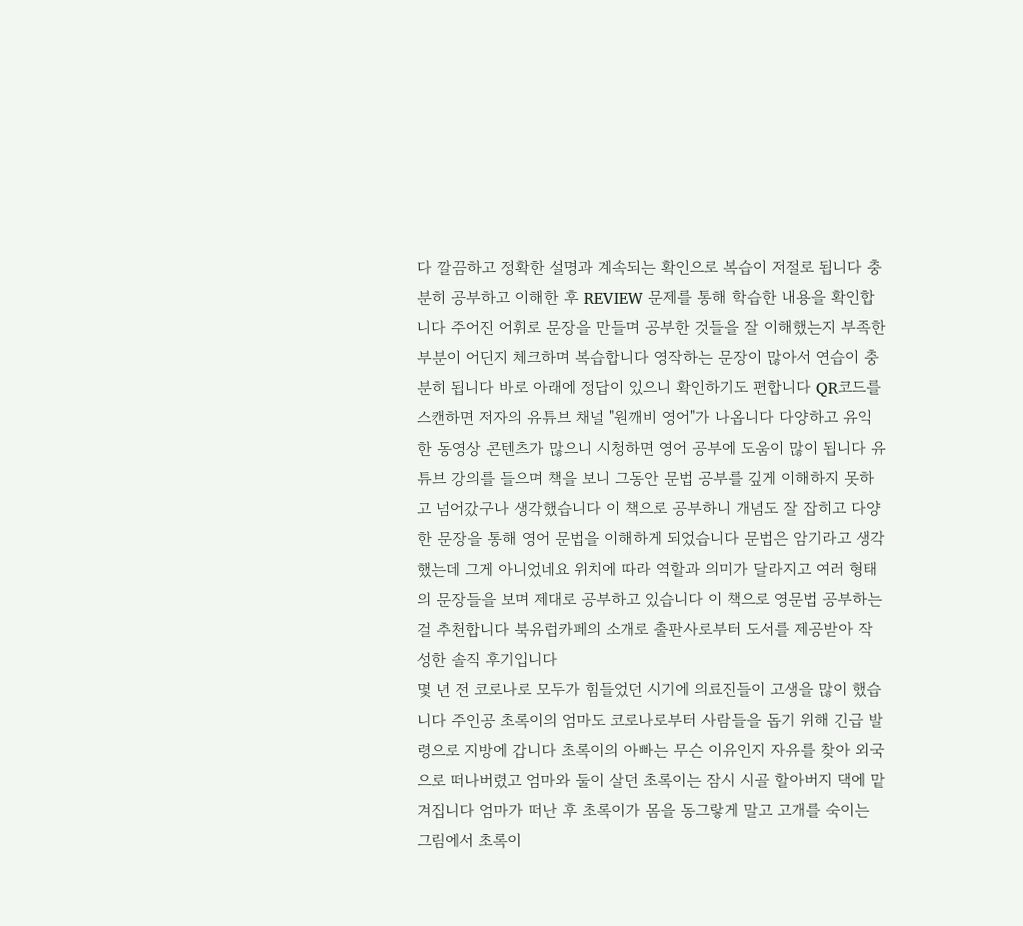다 깔끔하고 정확한 설명과 계속되는 확인으로 복습이 저절로 됩니다 충분히 공부하고 이해한 후 REVIEW 문제를 통해 학습한 내용을 확인합니다 주어진 어휘로 문장을 만들며 공부한 것들을 잘 이해했는지 부족한 부분이 어딘지 체크하며 복습합니다 영작하는 문장이 많아서 연습이 충분히 됩니다 바로 아래에 정답이 있으니 확인하기도 편합니다 QR코드를 스캔하면 저자의 유튜브 채널 "원깨비 영어"가 나옵니다 다양하고 유익한 동영상 콘텐츠가 많으니 시청하면 영어 공부에 도움이 많이 됩니다 유튜브 강의를 들으며 책을 보니 그동안 문법 공부를 깊게 이해하지 못하고 넘어갔구나 생각했습니다 이 책으로 공부하니 개념도 잘 잡히고 다양한 문장을 통해 영어 문법을 이해하게 되었습니다 문법은 암기라고 생각했는데 그게 아니었네요 위치에 따라 역할과 의미가 달라지고 여러 형태의 문장들을 보며 제대로 공부하고 있습니다 이 책으로 영문법 공부하는걸 추천합니다 북유럽카페의 소개로 출판사로부터 도서를 제공받아 작성한 솔직 후기입니다
몇 년 전 코로나로 모두가 힘들었던 시기에 의료진들이 고생을 많이 했습니다 주인공 초록이의 엄마도 코로나로부터 사람들을 돕기 위해 긴급 발령으로 지방에 갑니다 초록이의 아빠는 무슨 이유인지 자유를 찾아 외국으로 떠나버렸고 엄마와 둘이 살던 초록이는 잠시 시골 할아버지 댁에 맡겨집니다 엄마가 떠난 후 초록이가 몸을 동그랗게 말고 고개를 숙이는 그림에서 초록이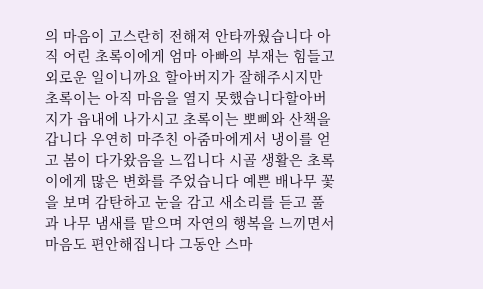의 마음이 고스란히 전해져 안타까웠습니다 아직 어린 초록이에게 엄마 아빠의 부재는 힘들고 외로운 일이니까요 할아버지가 잘해주시지만 초록이는 아직 마음을 열지 못했습니다할아버지가 읍내에 나가시고 초록이는 뽀삐와 산책을 갑니다 우연히 마주친 아줌마에게서 냉이를 얻고 봄이 다가왔음을 느낍니다 시골 생활은 초록이에게 많은 변화를 주었습니다 예쁜 배나무 꽃을 보며 감탄하고 눈을 감고 새소리를 듣고 풀과 나무 냄새를 맡으며 자연의 행복을 느끼면서 마음도 편안해집니다 그동안 스마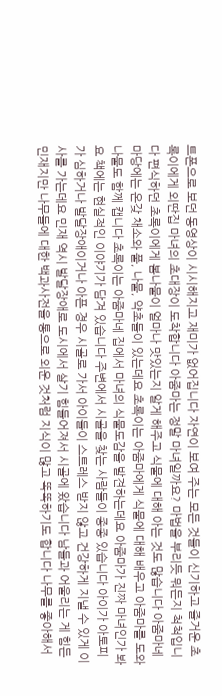트폰으로 보던 동영상이 시시해지고 재미가 없어집니다 자연이 보여 주는 모든 것들이 신기하고 즐거운 초록이에게 외딴집 마녀의 초대장이 도착합니다 아줌마는 정말 마녀일까요? 마법을 부리듯 뭐든지 척척입니다 편식하던 초록이에게 봄나물이 얼마나 맛있는지 알게 해주고 식물에 대해 아는 것도 많습니다 아줌마네 마당에는 온갖 채소와 풀, 나물, 약초들이 있는데요 초록이는 아줌마에게 식물에 대해 배우고 아줌마를 도와 나물도 함께 캡니다 초록이는 아줌마네 집에서 마녀의 식물도감을 발견하는데요 아줌마가 진짜 마녀인가 봐요 책에는 현실적인 이야기가 담겨 있습니다 주변에서 시골을 찾는 사람들이 종종 있습니다 아이가 아토피가 심하거나 발달장애이거나 아픈 경우 시골로 가서 아이들이 스트레스 받지 않고 건강하게 지낼 수 있게 이사를 가는데요 민재 역시 발달장애로 도시에서 살기 힘들어져서 시골에 왔습니다 남들과 어울리는 게 힘든 민재지만 나무들에 대한 백과사전을 통으로 외운 것처럼 지식이 많고 똑똑하기도 합니다 나무를 좋아해서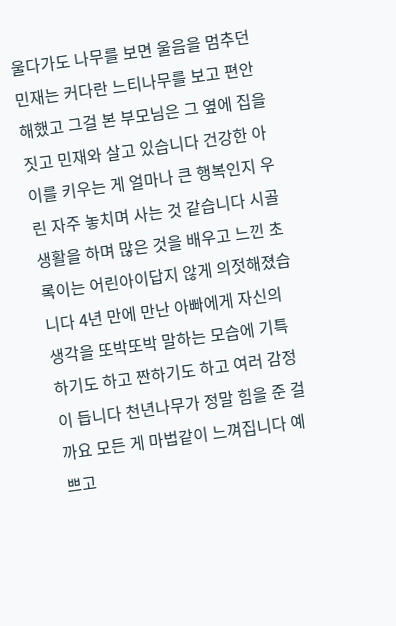울다가도 나무를 보면 울음을 멈추던 민재는 커다란 느티나무를 보고 편안해했고 그걸 본 부모님은 그 옆에 집을 짓고 민재와 살고 있습니다 건강한 아이를 키우는 게 얼마나 큰 행복인지 우린 자주 놓치며 사는 것 같습니다 시골 생활을 하며 많은 것을 배우고 느낀 초록이는 어린아이답지 않게 의젓해졌습니다 4년 만에 만난 아빠에게 자신의 생각을 또박또박 말하는 모습에 기특하기도 하고 짠하기도 하고 여러 감정이 듭니다 천년나무가 정말 힘을 준 걸까요 모든 게 마법같이 느껴집니다 예쁘고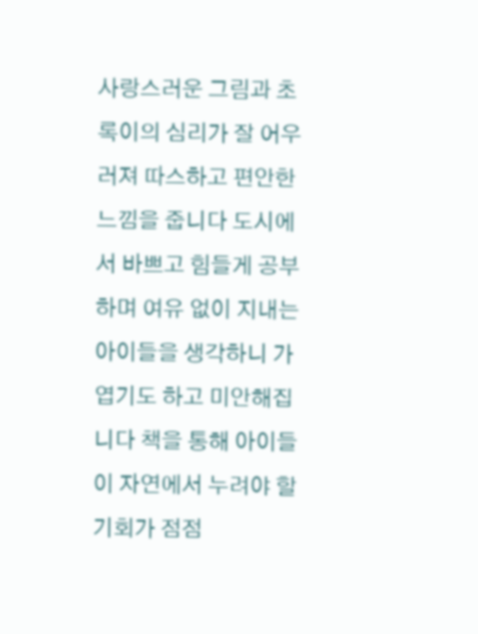사랑스러운 그림과 초록이의 심리가 잘 어우러져 따스하고 편안한 느낌을 줍니다 도시에서 바쁘고 힘들게 공부하며 여유 없이 지내는 아이들을 생각하니 가엽기도 하고 미안해집니다 책을 통해 아이들이 자연에서 누려야 할 기회가 점점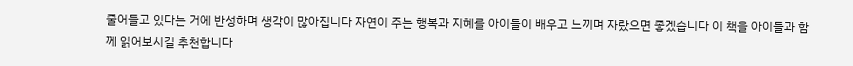줄어들고 있다는 거에 반성하며 생각이 많아집니다 자연이 주는 행복과 지혜를 아이들이 배우고 느끼며 자랐으면 좋겠습니다 이 책을 아이들과 함께 읽어보시길 추천합니다